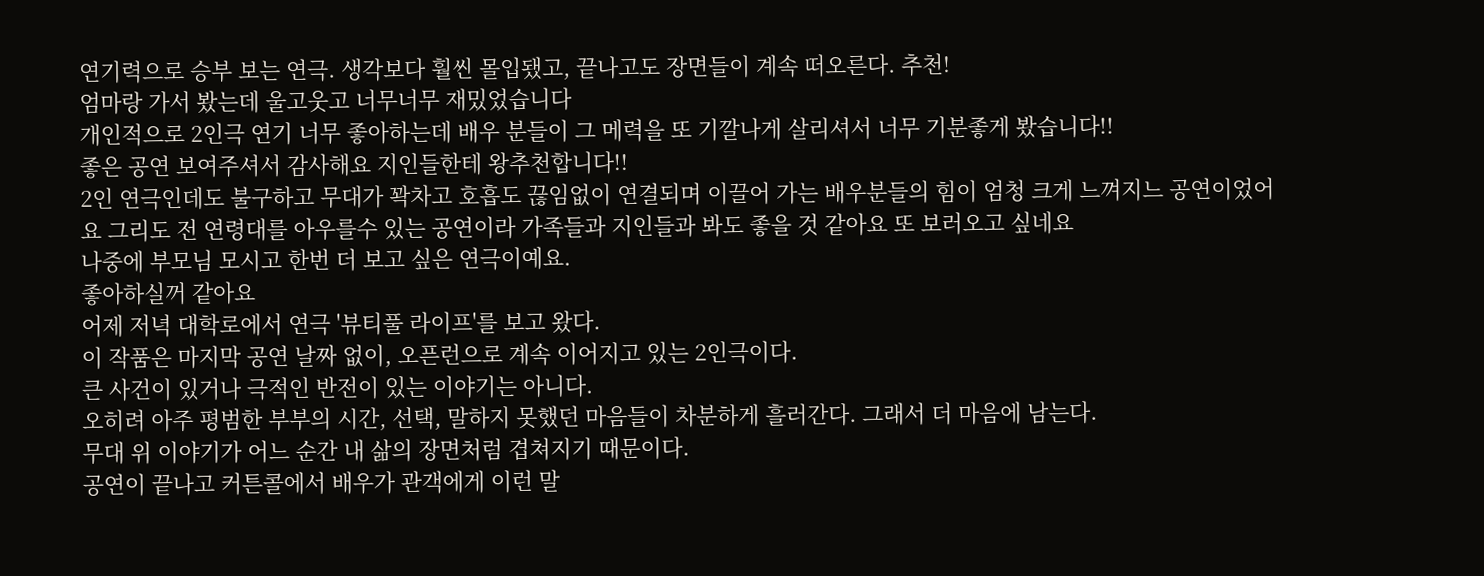연기력으로 승부 보는 연극. 생각보다 훨씬 몰입됐고, 끝나고도 장면들이 계속 떠오른다. 추천!
엄마랑 가서 봤는데 울고웃고 너무너무 재밌었습니다
개인적으로 2인극 연기 너무 좋아하는데 배우 분들이 그 메력을 또 기깔나게 살리셔서 너무 기분좋게 봤습니다!!
좋은 공연 보여주셔서 감사해요 지인들한테 왕추천합니다!!
2인 연극인데도 불구하고 무대가 꽉차고 호흡도 끊임없이 연결되며 이끌어 가는 배우분들의 힘이 엄청 크게 느껴지느 공연이었어요 그리도 전 연령대를 아우를수 있는 공연이라 가족들과 지인들과 봐도 좋을 것 같아요 또 보러오고 싶네요
나중에 부모님 모시고 한번 더 보고 싶은 연극이예요.
좋아하실꺼 같아요
어제 저녁 대학로에서 연극 '뷰티풀 라이프'를 보고 왔다.
이 작품은 마지막 공연 날짜 없이, 오픈런으로 계속 이어지고 있는 2인극이다.
큰 사건이 있거나 극적인 반전이 있는 이야기는 아니다.
오히려 아주 평범한 부부의 시간, 선택, 말하지 못했던 마음들이 차분하게 흘러간다. 그래서 더 마음에 남는다.
무대 위 이야기가 어느 순간 내 삶의 장면처럼 겹쳐지기 때문이다.
공연이 끝나고 커튼콜에서 배우가 관객에게 이런 말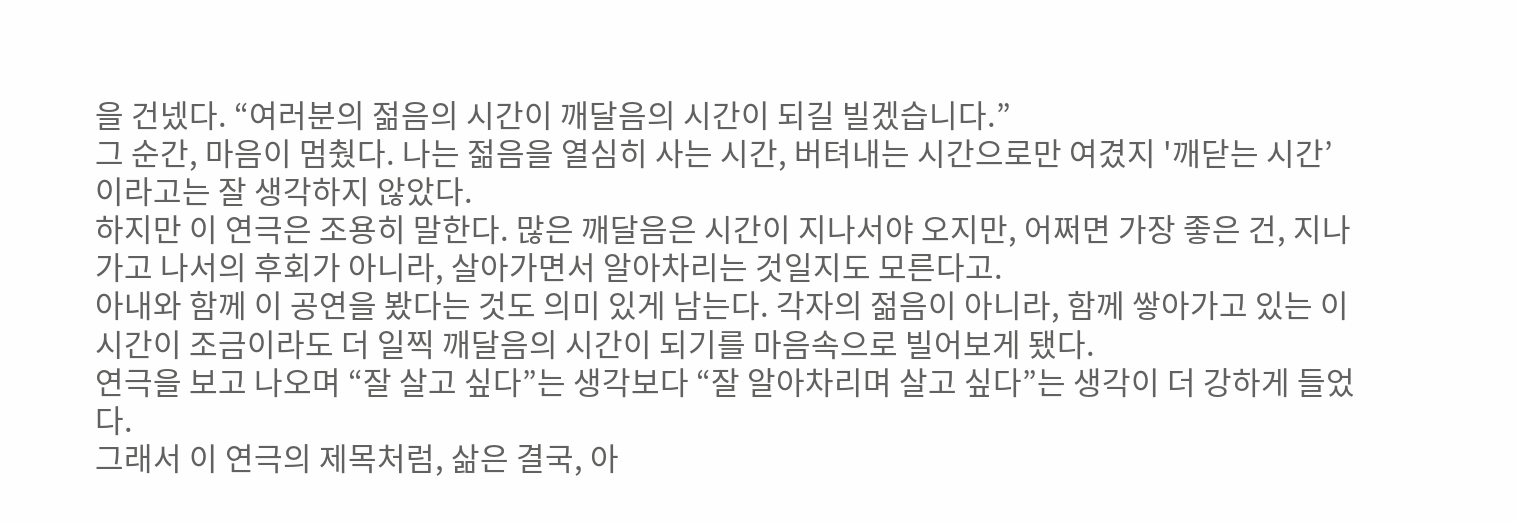을 건넸다. “여러분의 젊음의 시간이 깨달음의 시간이 되길 빌겠습니다.”
그 순간, 마음이 멈췄다. 나는 젊음을 열심히 사는 시간, 버텨내는 시간으로만 여겼지 '깨닫는 시간’이라고는 잘 생각하지 않았다.
하지만 이 연극은 조용히 말한다. 많은 깨달음은 시간이 지나서야 오지만, 어쩌면 가장 좋은 건, 지나가고 나서의 후회가 아니라, 살아가면서 알아차리는 것일지도 모른다고.
아내와 함께 이 공연을 봤다는 것도 의미 있게 남는다. 각자의 젊음이 아니라, 함께 쌓아가고 있는 이 시간이 조금이라도 더 일찍 깨달음의 시간이 되기를 마음속으로 빌어보게 됐다.
연극을 보고 나오며 “잘 살고 싶다”는 생각보다 “잘 알아차리며 살고 싶다”는 생각이 더 강하게 들었다.
그래서 이 연극의 제목처럼, 삶은 결국, 아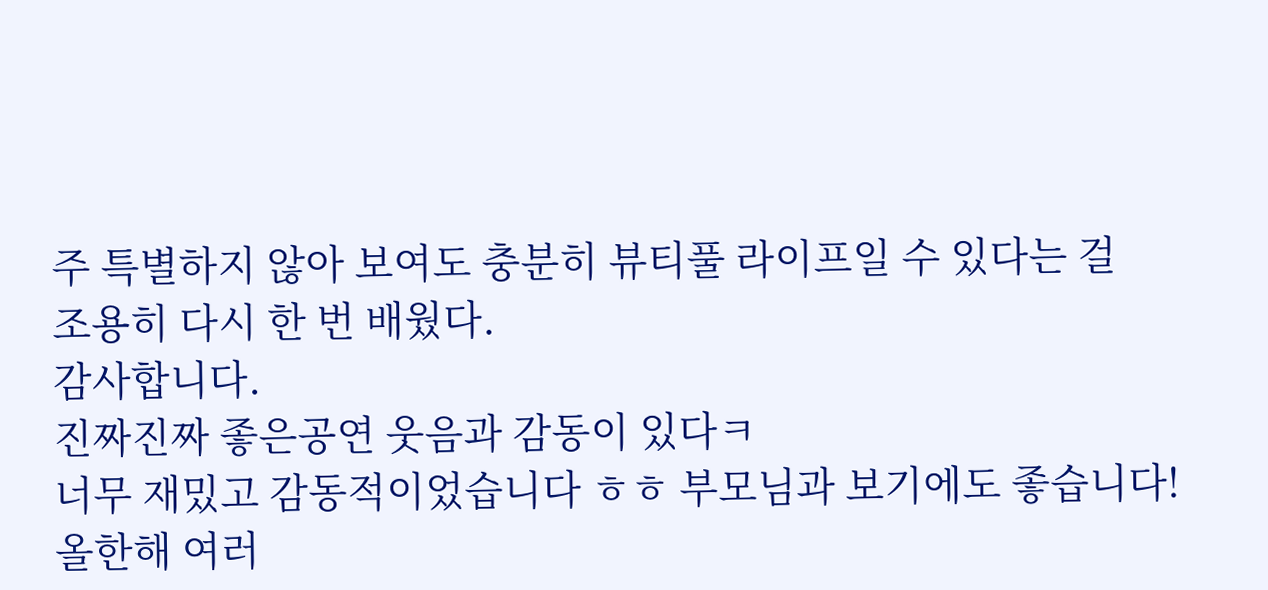주 특별하지 않아 보여도 충분히 뷰티풀 라이프일 수 있다는 걸
조용히 다시 한 번 배웠다.
감사합니다.
진짜진짜 좋은공연 웃음과 감동이 있다ㅋ
너무 재밌고 감동적이었습니다 ㅎㅎ 부모님과 보기에도 좋습니다!
올한해 여러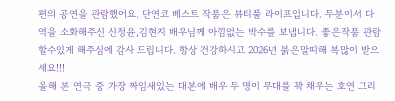편의 공연을 관람했어요. 단연코 베스트 작품은 뷰티풀 라이프입니다. 두분이서 다역을 소화해주신 신정윤,김현지 배우님께 아낌없는 박수를 보냅니다. 좋은작품 관람할수있게 해주심에 감사 드립니다. 항상 건강하시고 2026년 붉은말띠해 복많이 받으세요!!!
올해 본 연극 중 가장 짜임새있는 대본에 배우 두 명이 무대를 꽉 채우는 호연 그리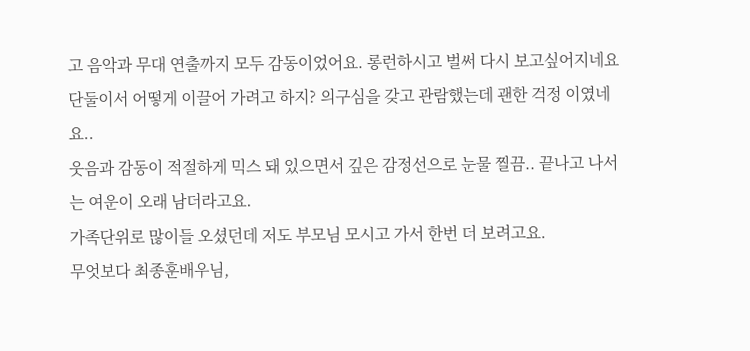고 음악과 무대 연출까지 모두 감동이었어요. 롱런하시고 벌써 다시 보고싶어지네요
단둘이서 어떻게 이끌어 가려고 하지? 의구심을 갖고 관람했는데 괜한 걱정 이였네요..
웃음과 감동이 적절하게 믹스 돼 있으면서 깊은 감정선으로 눈물 찔끔.. 끝나고 나서는 여운이 오래 남더라고요.
가족단위로 많이들 오셨던데 저도 부모님 모시고 가서 한번 더 보려고요.
무엇보다 최종훈배우님,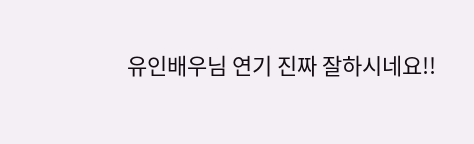유인배우님 연기 진짜 잘하시네요!!